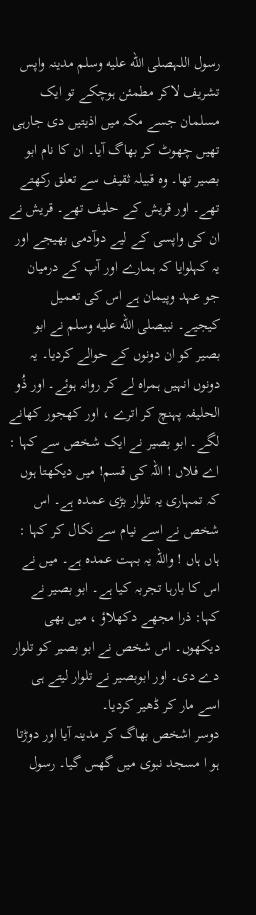رسول اللہصلى الله عليه وسلم مدینہ واپس تشریف لاکر مطمئن ہوچکے تو ایک مسلمان جسے مکہ میں اذیتیں دی جارہی تھیں چھوٹ کر بھاگ آیا۔ ان کا نام ابو بصیر تھا۔ وہ قبیلہ ثقیف سے تعلق رکھتے تھے۔ اور قریش کے حلیف تھے۔ قریش نے ان کی واپسی کے لیے دوآدمی بھیجے اور یہ کہلوایا کہ ہمارے اور آپ کے درمیان جو عہد وپیمان ہے اس کی تعمیل کیجیے۔ نبیصلى الله عليه وسلم نے ابو بصیر کو ان دونوں کے حوالے کردیا۔ یہ دونوں انہیں ہمراہ لے کر روانہ ہوئے۔ اور ذُو الحلیفہ پہنچ کر اترے ، اور کھجور کھانے لگے۔ ابو بصیر نے ایک شخص سے کہا : اے فلاں ! اللہ کی قسم! میں دیکھتا ہوں کہ تمہاری یہ تلوار بڑی عمدہ ہے۔ اس شخص نے اسے نیام سے نکال کر کہا : ہاں ہاں ! واللہ یہ بہت عمدہ ہے۔ میں نے اس کا بارہا تجربہ کیا ہے۔ ابو بصیر نے کہا: ذرا مجھے دکھلاؤ ، میں بھی دیکھوں۔ اس شخص نے ابو بصیر کو تلوار دے دی۔ اور ابوبصیر نے تلوار لیتے ہی اسے مار کر ڈھیر کردیا۔
دوسر اشخص بھاگ کر مدینہ آیا اور دوڑتا ہو ا مسجد نبوی میں گھس گیا۔ رسول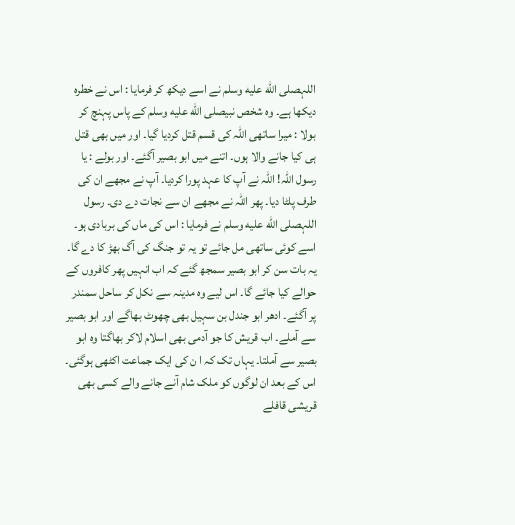اللہصلى الله عليه وسلم نے اسے دیکھ کر فرمایا : اس نے خطرہ دیکھا ہے۔ وہ شخص نبیصلى الله عليه وسلم کے پاس پہنچ کر بولا : میرا ساتھی اللہ کی قسم قتل کردیا گیا۔ اور میں بھی قتل ہی کیا جانے والا ہوں۔ اتنے میں ابو بصیر آگئے۔ اور بولے : یا رسول اللہ! اللہ نے آپ کا عہد پورا کردیا۔ آپ نے مجھے ان کی طرف پلٹا دیا۔ پھر اللہ نے مجھے ان سے نجات دے دی۔ رسول اللہصلى الله عليه وسلم نے فرمایا : اس کی ماں کی بربادی ہو۔ اسے کوئی ساتھی مل جائے تو یہ تو جنگ کی آگ بھڑ کا دے گا۔ یہ بات سن کر ابو بصیر سمجھ گئے کہ اب انہیں پھر کافروں کے حوالے کیا جائے گا۔ اس لیے وہ مدینہ سے نکل کر ساحل سمندر پر آگئے۔ ادھر ابو جندل بن سہیل بھی چھوٹ بھاگے اور ابو بصیر سے آملے۔ اب قریش کا جو آدمی بھی اسلام لاکر بھاگتا وہ ابو بصیر سے آملتا۔ یہاں تک کہ ا ن کی ایک جماعت اکٹھی ہوگئی۔ اس کے بعد ان لوگوں کو ملک شام آنے جانے والے کسی بھی قریشی قافلے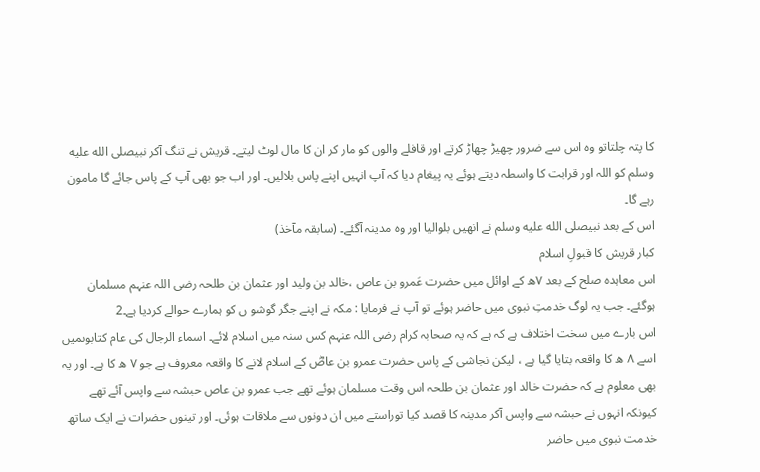کا پتہ چلتاتو وہ اس سے ضرور چھیڑ چھاڑ کرتے اور قافلے والوں کو مار کر ان کا مال لوٹ لیتے۔ قریش نے تنگ آکر نبیصلى الله عليه وسلم کو اللہ اور قرابت کا واسطہ دیتے ہوئے یہ پیغام دیا کہ آپ انہیں اپنے پاس بلالیں۔ اور اب جو بھی آپ کے پاس جائے گا مامون رہے گا۔
اس کے بعد نبیصلى الله عليه وسلم نے انھیں بلوالیا اور وہ مدینہ آگئے۔ (سابقہ مآخذ)
کبار قریش کا قبولِ اسلام
اس معاہدہ صلح کے بعد ۷ھ کے اوائل میں حضرت عَمرو بن عاص ،خالد بن ولید اور عثمان بن طلحہ رضی اللہ عنہم مسلمان ہوگئے۔ جب یہ لوگ خدمتِ نبوی میں حاضر ہوئے تو آپ نے فرمایا : مکہ نے اپنے جگر گوشو ں کو ہمارے حوالے کردیا ہے۔2
اس بارے میں سخت اختلاف ہے کہ ہے کہ یہ صحابہ کرام رضی اللہ عنہم کس سنہ میں اسلام لائے۔ اسماء الرجال کی عام کتابوںمیں اسے ۸ ھ کا واقعہ بتایا گیا ہے ، لیکن نجاشی کے پاس حضرت عمرو بن عاصؓ کے اسلام لانے کا واقعہ معروف ہے جو ۷ ھ کا ہے۔ اور یہ بھی معلوم ہے کہ حضرت خالد اور عثمان بن طلحہ اس وقت مسلمان ہوئے تھے جب عمرو بن عاص حبشہ سے واپس آئے تھے کیونکہ انہوں نے حبشہ سے واپس آکر مدینہ کا قصد کیا توراستے میں ان دونوں سے ملاقات ہوئی۔ اور تینوں حضرات نے ایک ساتھ خدمت نبوی میں حاضر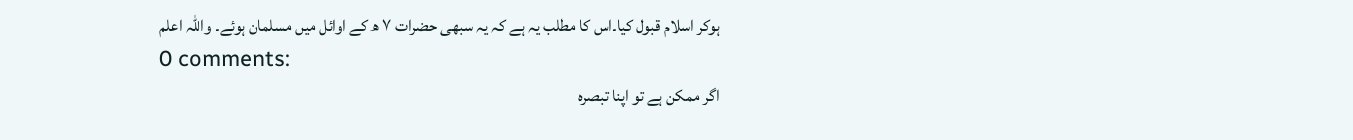ہوکر اسلام قبول کیا۔اس کا مطلب یہ ہے کہ یہ سبھی حضرات ۷ ھ کے اوائل میں مسلمان ہوئے۔ واللہ اعلم
0 comments:
اگر ممکن ہے تو اپنا تبصرہ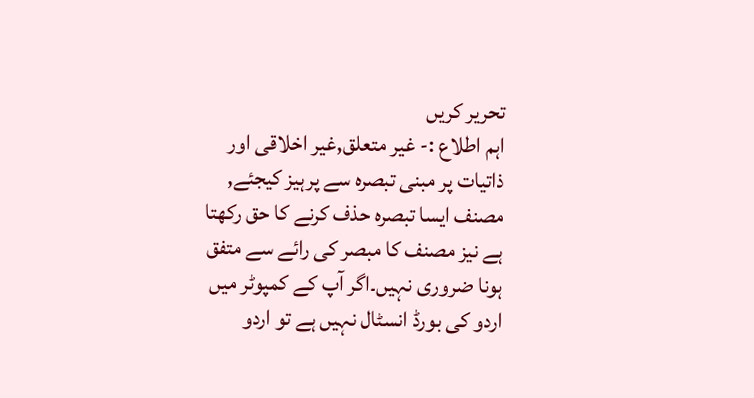تحریر کریں
اہم اطلاع :- غیر متعلق,غیر اخلاقی اور ذاتیات پر مبنی تبصرہ سے پرہیز کیجئے, مصنف ایسا تبصرہ حذف کرنے کا حق رکھتا ہے نیز مصنف کا مبصر کی رائے سے متفق ہونا ضروری نہیں۔اگر آپ کے کمپوٹر میں اردو کی بورڈ انسٹال نہیں ہے تو اردو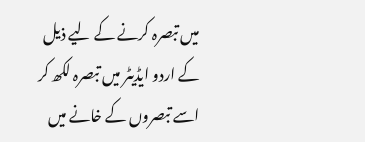میں تبصرہ کرنے کے لیے ذیل کے اردو ایڈیٹر میں تبصرہ لکھ کر اسے تبصروں کے خانے میں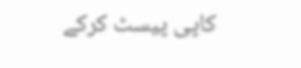کاپی پیسٹ کرکے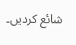شائع کردیں۔